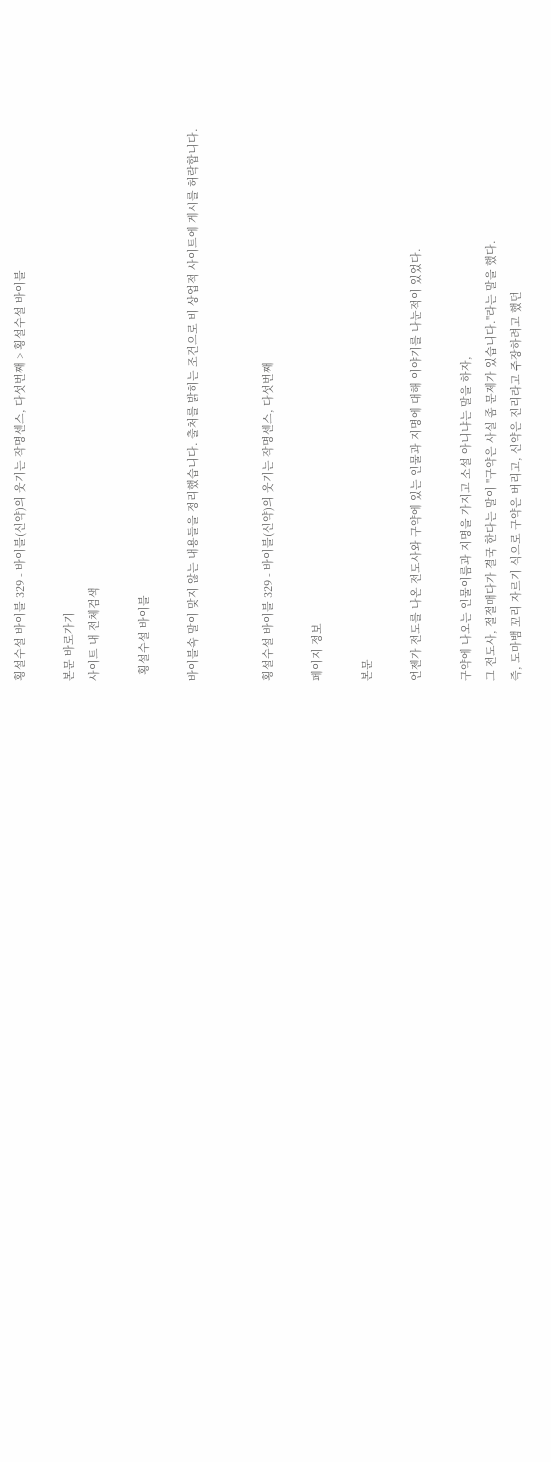횡설수설 바이블 329 - 바이블(신약)의 웃기는 작명센스, 다섯번째 > 횡설수설 바이블

본문 바로가기
사이트 내 전체검색

  횡설수설 바이블

바이블속 말이 맞지 않는 내용들을 정리했습니다. 출처를 밝히는 조건으로 비 상업적 사이트에 게시를 허락합니다.


횡설수설 바이블 329 - 바이블(신약)의 웃기는 작명센스, 다섯번째

페이지 정보

본문

언젠가 전도를 나온 전도사와 구약에 있는 인물과 지명에 대해 이야기를 나눈적이 있었다.

구약에 나오는 인물이름과 지명을 가지고 소설 아니냐는 말을 하자,
그 전도사, 절절매다가 결국 한다는 말이 "구약은 사실 좀 문제가 있습니다."라는 말을 했다.
즉, 도마뱀 꼬리 자르기 식으로 구약은 버리고, 신약은 진리라고 주장하려고 했던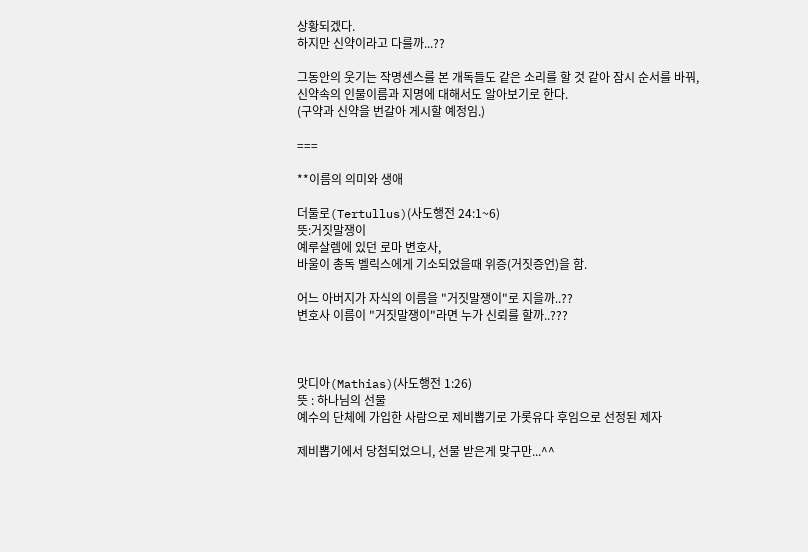상황되겠다.
하지만 신약이라고 다를까...??

그동안의 웃기는 작명센스를 본 개독들도 같은 소리를 할 것 같아 잠시 순서를 바꿔,
신약속의 인물이름과 지명에 대해서도 알아보기로 한다.
(구약과 신약을 번갈아 게시할 예정임.)

===

**이름의 의미와 생애

더둘로(Tertullus)(사도행전 24:1~6)
뜻:거짓말쟁이
예루살렘에 있던 로마 변호사,
바울이 총독 벨릭스에게 기소되었을때 위증(거짓증언)을 함.

어느 아버지가 자식의 이름을 "거짓말쟁이"로 지을까..??
변호사 이름이 "거짓말쟁이"라면 누가 신뢰를 할까..???



맛디아(Mathias)(사도행전 1:26)
뜻 : 하나님의 선물
예수의 단체에 가입한 사람으로 제비뽑기로 가롯유다 후임으로 선정된 제자

제비뽑기에서 당첨되었으니, 선물 받은게 맞구만...^^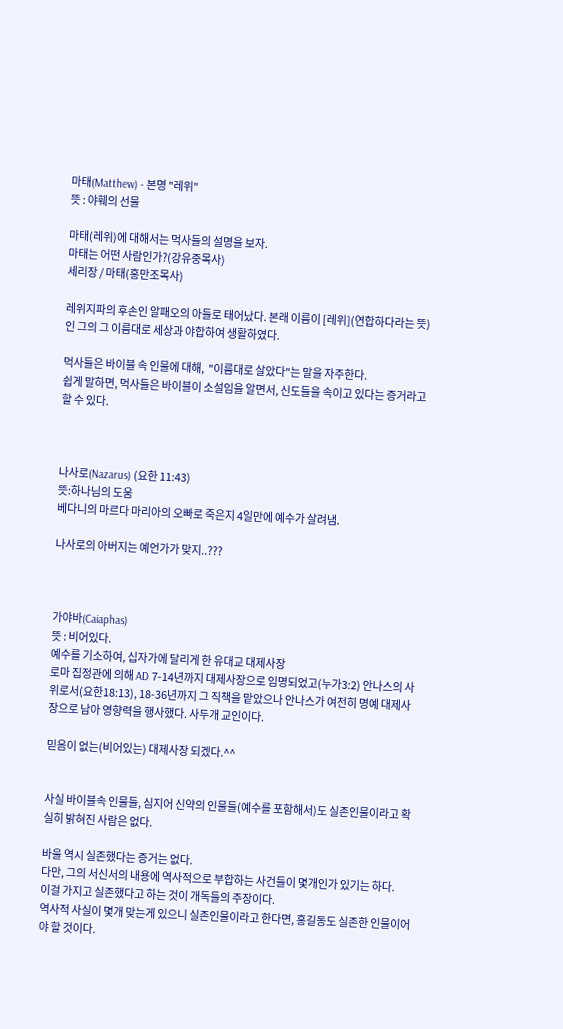마태(Matthew) - 본명 "레위"
뜻 : 야훼의 선물

마태(레위)에 대해서는 먹사들의 설명을 보자.
마태는 어떤 사람인가?(강유중목사)
세리장 / 마태(홍만조목사)

레위지파의 후손인 알패오의 아들로 태어났다. 본래 이름이 [레위](연합하다라는 뜻)인 그의 그 이름대로 세상과 야합하여 생활하였다.

먹사들은 바이블 속 인물에 대해,  "이름대로 살았다"는 말을 자주한다.
쉽게 말하면, 먹사들은 바이블이 소설임을 알면서, 신도들을 속이고 있다는 증거라고 할 수 있다.



나사로(Nazarus) (요한 11:43)
뜻:하나님의 도움
베다니의 마르다 마리아의 오빠로 죽은지 4일만에 예수가 살려냄.

나사로의 아버지는 예언가가 맞지..???



가야바(Caiaphas)
뜻 : 비어있다.
예수를 기소하여, 십자가에 달리게 한 유대교 대제사장
로마 집정관에 의해 AD 7-14년까지 대제사장으로 임명되었고(누가3:2) 안나스의 사위로서(요한18:13), 18-36년까지 그 직책을 맡았으나 안나스가 여전히 명예 대제사장으로 남아 영향력을 행사했다. 사두개 교인이다.

믿음이 없는(비어있는) 대제사장 되겠다.^^


사실 바이블속 인물들, 심지어 신약의 인물들(예수를 포함해서)도 실존인물이라고 확실히 밝혀진 사람은 없다.

바울 역시 실존했다는 증거는 없다.
다만, 그의 서신서의 내용에 역사적으로 부합하는 사건들이 몇개인가 있기는 하다.
이걸 가지고 실존했다고 하는 것이 개독들의 주장이다.
역사적 사실이 몇개 맞는게 있으니 실존인물이라고 한다면, 홍길동도 실존한 인물이어야 할 것이다.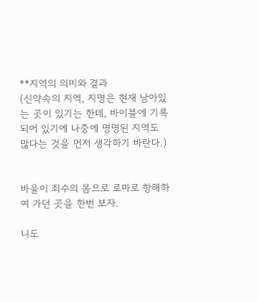**지역의 의미와 결과
(신약속의 지역, 지명은 현재 남아있는 곳이 있기는 한데, 바이블에 기록되어 있기에 나중에 명명된 지역도 많다는 것을 먼저 생각하기 바란다.)


바울이 죄수의 몸으로 로마로 항해하여 가던 곳을 한번 보자.

니도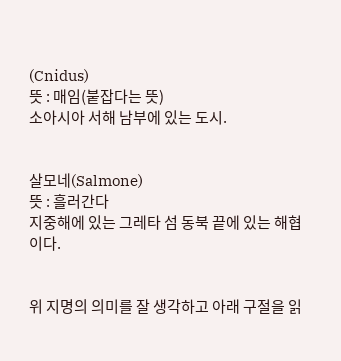(Cnidus)
뜻 : 매임(붙잡다는 뜻)
소아시아 서해 남부에 있는 도시.


살모네(Salmone)
뜻 : 흘러간다
지중해에 있는 그레타 섬 동북 끝에 있는 해협이다.


위 지명의 의미를 잘 생각하고 아래 구절을 읽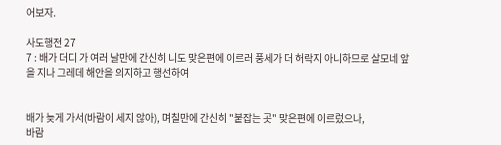어보자.

사도행전 27
7 : 배가 더디 가 여러 날만에 간신히 니도 맞은편에 이르러 풍세가 더 허락지 아니하므로 살모네 앞을 지나 그레데 해안을 의지하고 행선하여


배가 늦게 가서(바람이 세지 않아), 며칠만에 간신히 "붙잡는 곳" 맞은편에 이르렀으나,
바람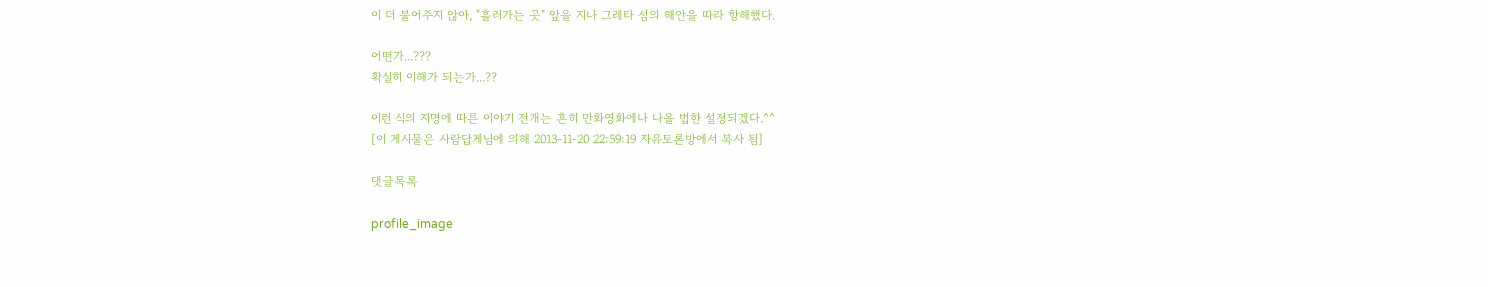이 더 불어주지 않아, "흘러가는 곳" 앞을 지나 그레타 섬의 해안을 따라 항해했다.

어떤가...???
확실히 이해가 되는가...??

이런 식의 지명에 따른 이야기 전개는 흔히 만화영화에나 나올 법한 설정되겠다.^^
[이 게시물은 사람답게님에 의해 2013-11-20 22:59:19 자유토론방에서 복사 됨]

댓글목록

profile_image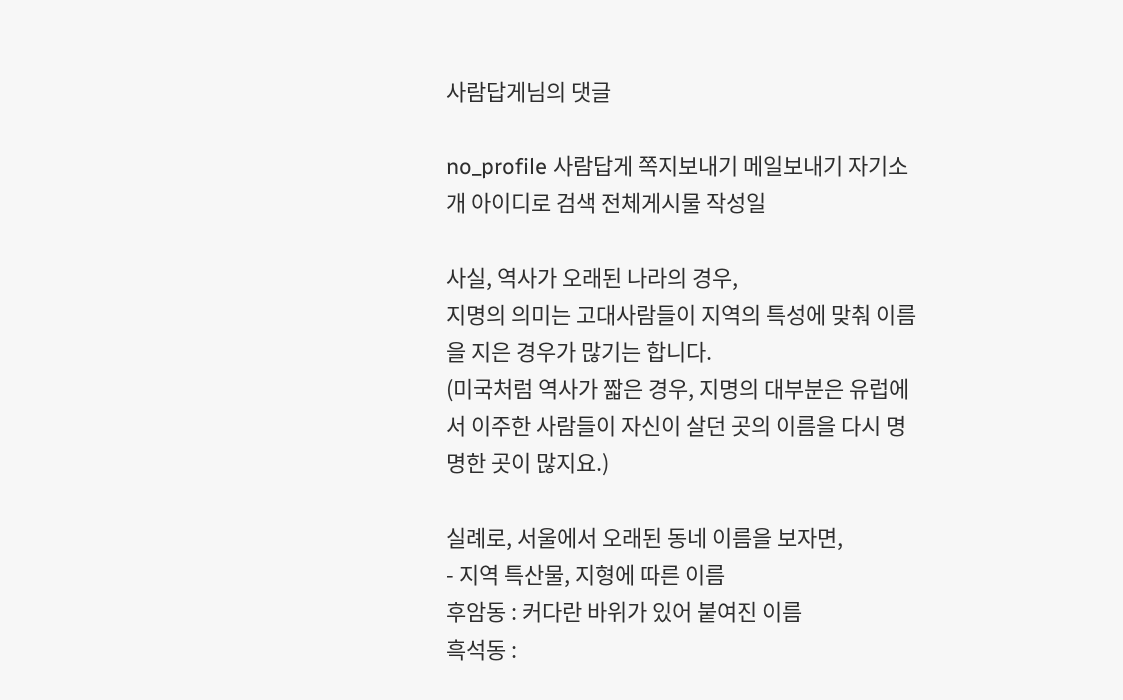사람답게님의 댓글

no_profile 사람답게 쪽지보내기 메일보내기 자기소개 아이디로 검색 전체게시물 작성일

사실, 역사가 오래된 나라의 경우,
지명의 의미는 고대사람들이 지역의 특성에 맞춰 이름을 지은 경우가 많기는 합니다.
(미국처럼 역사가 짧은 경우, 지명의 대부분은 유럽에서 이주한 사람들이 자신이 살던 곳의 이름을 다시 명명한 곳이 많지요.)

실례로, 서울에서 오래된 동네 이름을 보자면,
- 지역 특산물, 지형에 따른 이름
후암동 : 커다란 바위가 있어 붙여진 이름
흑석동 :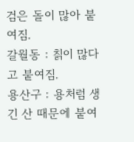검은 돌이 많아 붙여짐.
갈월동 : 칡이 많다고 붙여짐.
용산구 : 용처럼 생긴 산 때문에 붙여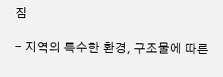짐

- 지역의 특수한 환경, 구조물에 따른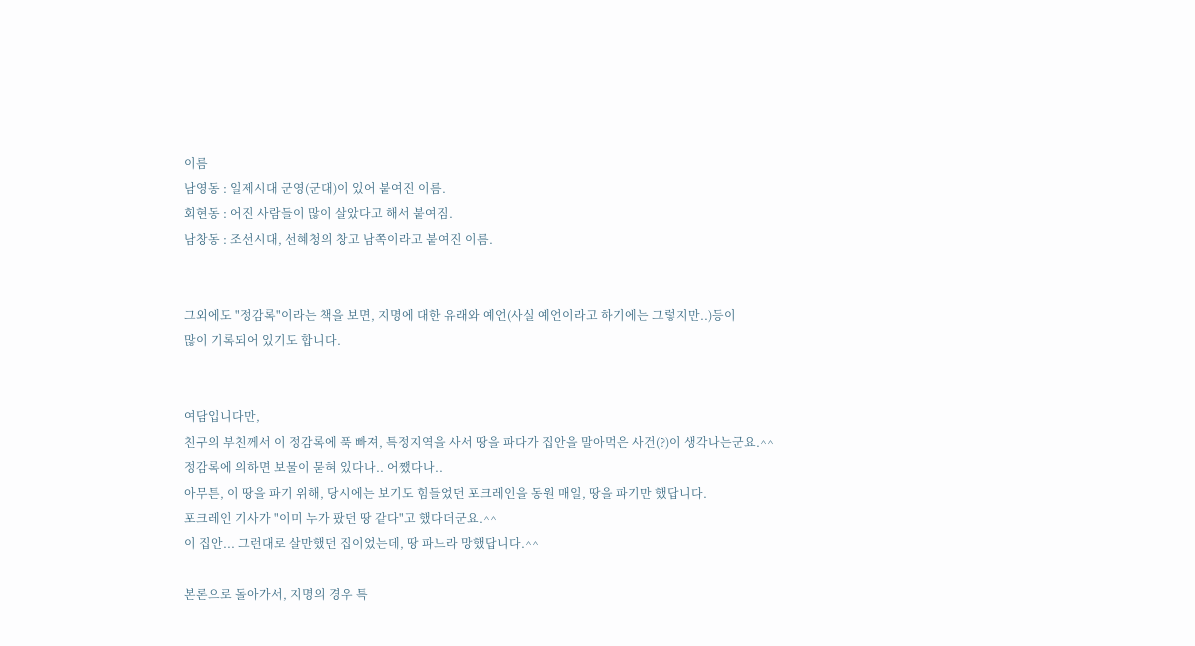이름
남영동 : 일제시대 군영(군대)이 있어 붙여진 이름.
회현동 : 어진 사람들이 많이 살았다고 해서 붙여짐.
남창동 : 조선시대, 선혜청의 창고 남쪽이라고 붙여진 이름.


그외에도 "정감록"이라는 책을 보면, 지명에 대한 유래와 예언(사실 예언이라고 하기에는 그렇지만..)등이
많이 기록되어 있기도 합니다.


여담입니다만,
친구의 부친께서 이 정감록에 푹 빠져, 특정지역을 사서 땅을 파다가 집안을 말아먹은 사건(?)이 생각나는군요.^^
정감록에 의하면 보물이 묻혀 있다나.. 어쨌다나..
아무튼, 이 땅을 파기 위해, 당시에는 보기도 힘들었던 포크레인을 동원 매일, 땅을 파기만 했답니다.
포크레인 기사가 "이미 누가 팠던 땅 같다"고 했다더군요.^^
이 집안... 그런대로 살만했던 집이었는데, 땅 파느라 망했답니다.^^

본론으로 돌아가서, 지명의 경우 특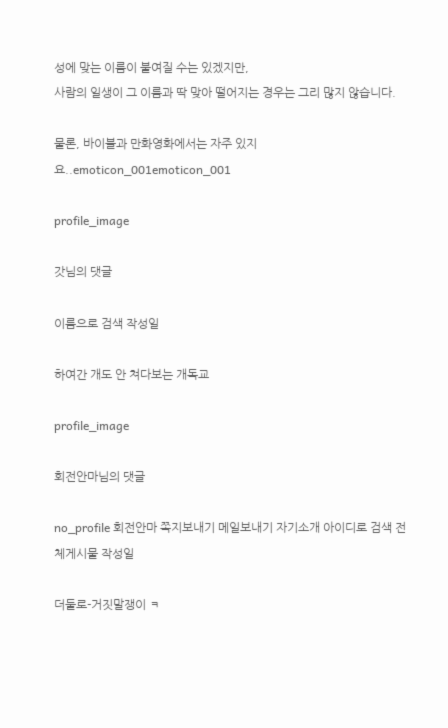성에 맞는 이름이 붙여질 수는 있겠지만,
사람의 일생이 그 이름과 딱 맞아 떨어지는 경우는 그리 많지 않습니다.

물론, 바이블과 만화영화에서는 자주 있지요..emoticon_001emoticon_001

profile_image

갓님의 댓글

이름으로 검색 작성일

하여간 개도 안 쳐다보는 개독교

profile_image

회전안마님의 댓글

no_profile 회전안마 쪽지보내기 메일보내기 자기소개 아이디로 검색 전체게시물 작성일

더둘로-거짓말쟁이 ㅋ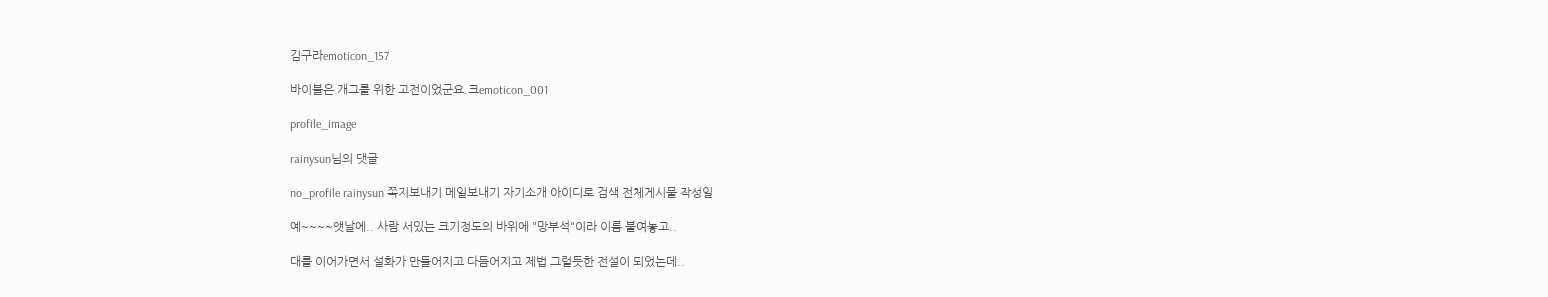김구라emoticon_157

바이블은 개그를 위한 고전이었군요.크emoticon_001

profile_image

rainysun님의 댓글

no_profile rainysun 쪽지보내기 메일보내기 자기소개 아이디로 검색 전체게시물 작성일

예~~~~앳날에.. 사람 서있는 크기정도의 바위에 "망부석"이라 이름 붙여놓고..

대를 이어가면서 설화가 만들어지고 다듬어지고 제법 그럴듯한 전설이 되었는데..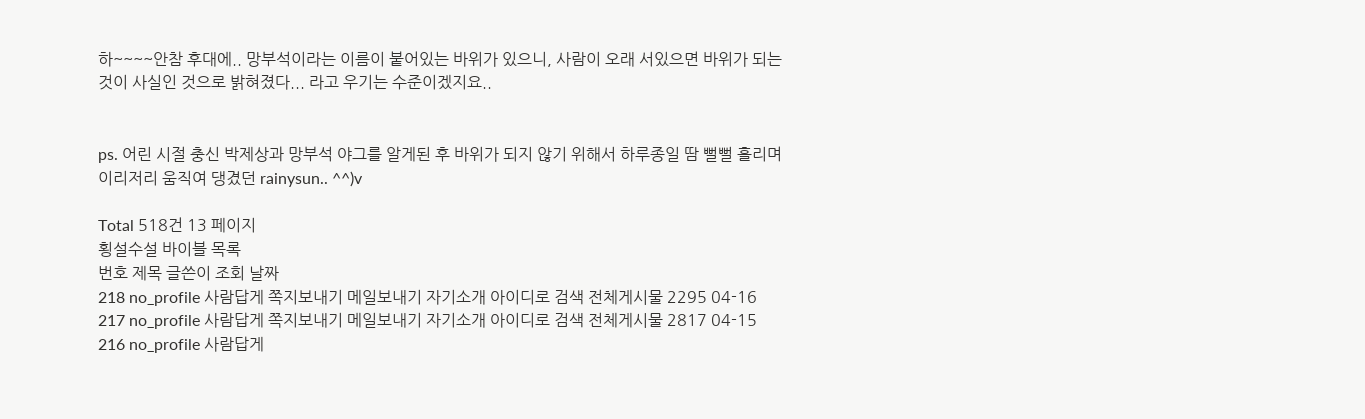하~~~~안참 후대에.. 망부석이라는 이름이 붙어있는 바위가 있으니, 사람이 오래 서있으면 바위가 되는 것이 사실인 것으로 밝혀졌다... 라고 우기는 수준이겠지요..


ps. 어린 시절 충신 박제상과 망부석 야그를 알게된 후 바위가 되지 않기 위해서 하루종일 땀 뻘뻘 흘리며 이리저리 움직여 댕겼던 rainysun.. ^^)v

Total 518건 13 페이지
횡설수설 바이블 목록
번호 제목 글쓴이 조회 날짜
218 no_profile 사람답게 쪽지보내기 메일보내기 자기소개 아이디로 검색 전체게시물 2295 04-16
217 no_profile 사람답게 쪽지보내기 메일보내기 자기소개 아이디로 검색 전체게시물 2817 04-15
216 no_profile 사람답게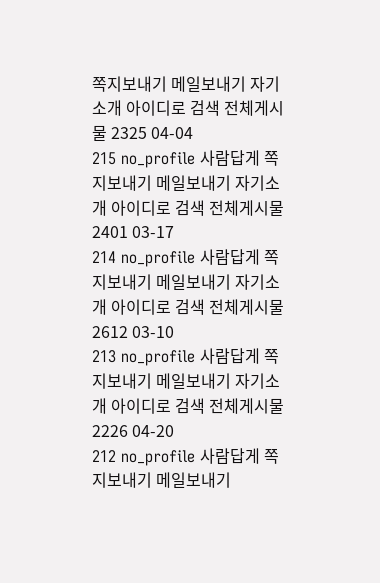쪽지보내기 메일보내기 자기소개 아이디로 검색 전체게시물 2325 04-04
215 no_profile 사람답게 쪽지보내기 메일보내기 자기소개 아이디로 검색 전체게시물 2401 03-17
214 no_profile 사람답게 쪽지보내기 메일보내기 자기소개 아이디로 검색 전체게시물 2612 03-10
213 no_profile 사람답게 쪽지보내기 메일보내기 자기소개 아이디로 검색 전체게시물 2226 04-20
212 no_profile 사람답게 쪽지보내기 메일보내기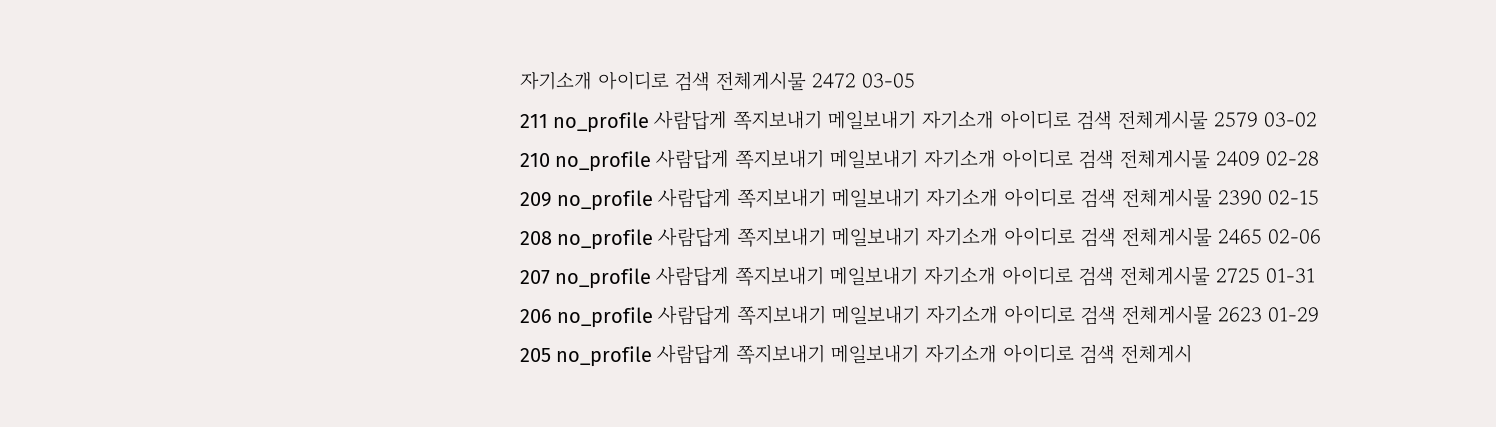자기소개 아이디로 검색 전체게시물 2472 03-05
211 no_profile 사람답게 쪽지보내기 메일보내기 자기소개 아이디로 검색 전체게시물 2579 03-02
210 no_profile 사람답게 쪽지보내기 메일보내기 자기소개 아이디로 검색 전체게시물 2409 02-28
209 no_profile 사람답게 쪽지보내기 메일보내기 자기소개 아이디로 검색 전체게시물 2390 02-15
208 no_profile 사람답게 쪽지보내기 메일보내기 자기소개 아이디로 검색 전체게시물 2465 02-06
207 no_profile 사람답게 쪽지보내기 메일보내기 자기소개 아이디로 검색 전체게시물 2725 01-31
206 no_profile 사람답게 쪽지보내기 메일보내기 자기소개 아이디로 검색 전체게시물 2623 01-29
205 no_profile 사람답게 쪽지보내기 메일보내기 자기소개 아이디로 검색 전체게시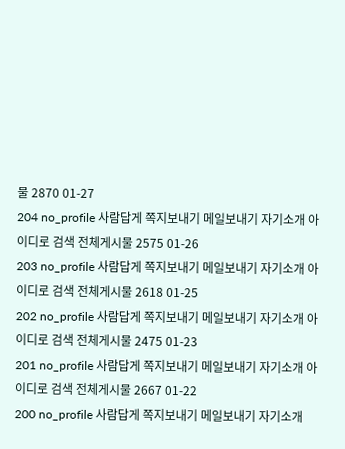물 2870 01-27
204 no_profile 사람답게 쪽지보내기 메일보내기 자기소개 아이디로 검색 전체게시물 2575 01-26
203 no_profile 사람답게 쪽지보내기 메일보내기 자기소개 아이디로 검색 전체게시물 2618 01-25
202 no_profile 사람답게 쪽지보내기 메일보내기 자기소개 아이디로 검색 전체게시물 2475 01-23
201 no_profile 사람답게 쪽지보내기 메일보내기 자기소개 아이디로 검색 전체게시물 2667 01-22
200 no_profile 사람답게 쪽지보내기 메일보내기 자기소개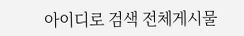아이디로 검색 전체게시물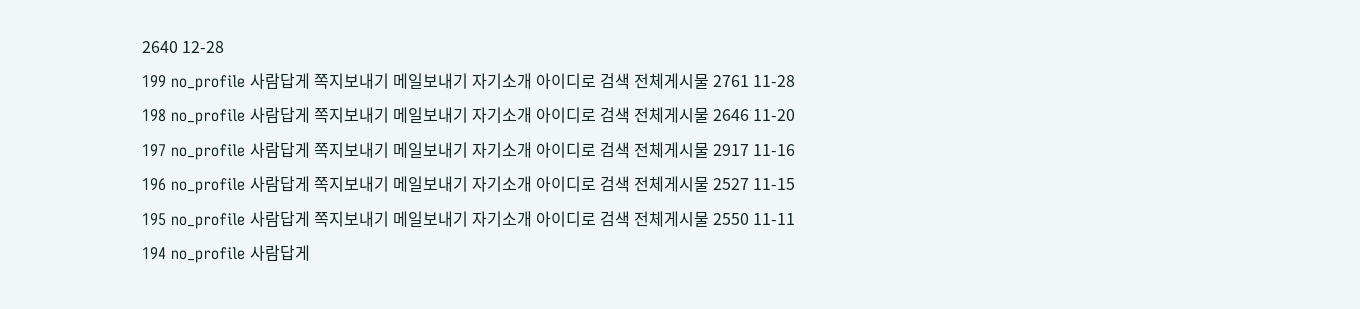2640 12-28
199 no_profile 사람답게 쪽지보내기 메일보내기 자기소개 아이디로 검색 전체게시물 2761 11-28
198 no_profile 사람답게 쪽지보내기 메일보내기 자기소개 아이디로 검색 전체게시물 2646 11-20
197 no_profile 사람답게 쪽지보내기 메일보내기 자기소개 아이디로 검색 전체게시물 2917 11-16
196 no_profile 사람답게 쪽지보내기 메일보내기 자기소개 아이디로 검색 전체게시물 2527 11-15
195 no_profile 사람답게 쪽지보내기 메일보내기 자기소개 아이디로 검색 전체게시물 2550 11-11
194 no_profile 사람답게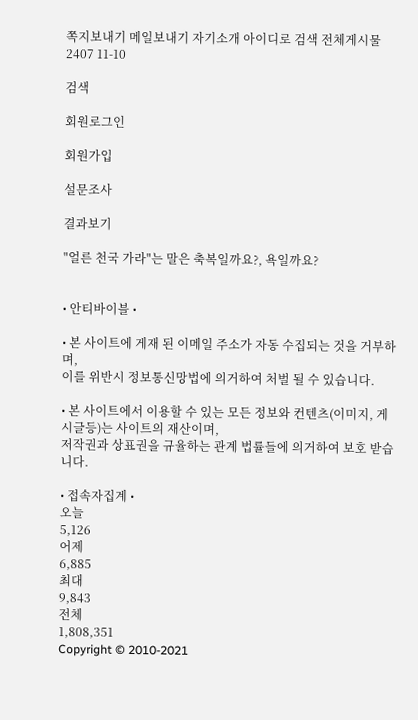쪽지보내기 메일보내기 자기소개 아이디로 검색 전체게시물 2407 11-10

검색

회원로그인

회원가입

설문조사

결과보기

"얼른 천국 가라"는 말은 축복일까요?, 욕일까요?


• 안티바이블 •

• 본 사이트에 게재 된 이메일 주소가 자동 수집되는 것을 거부하며,
이를 위반시 정보통신망법에 의거하여 처벌 될 수 있습니다.

• 본 사이트에서 이용할 수 있는 모든 정보와 컨텐츠(이미지, 게시글등)는 사이트의 재산이며,
저작권과 상표권을 규율하는 관계 법률들에 의거하여 보호 받습니다.

• 접속자집계 •
오늘
5,126
어제
6,885
최대
9,843
전체
1,808,351
Copyright © 2010-2021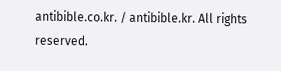antibible.co.kr. / antibible.kr. All rights reserved.